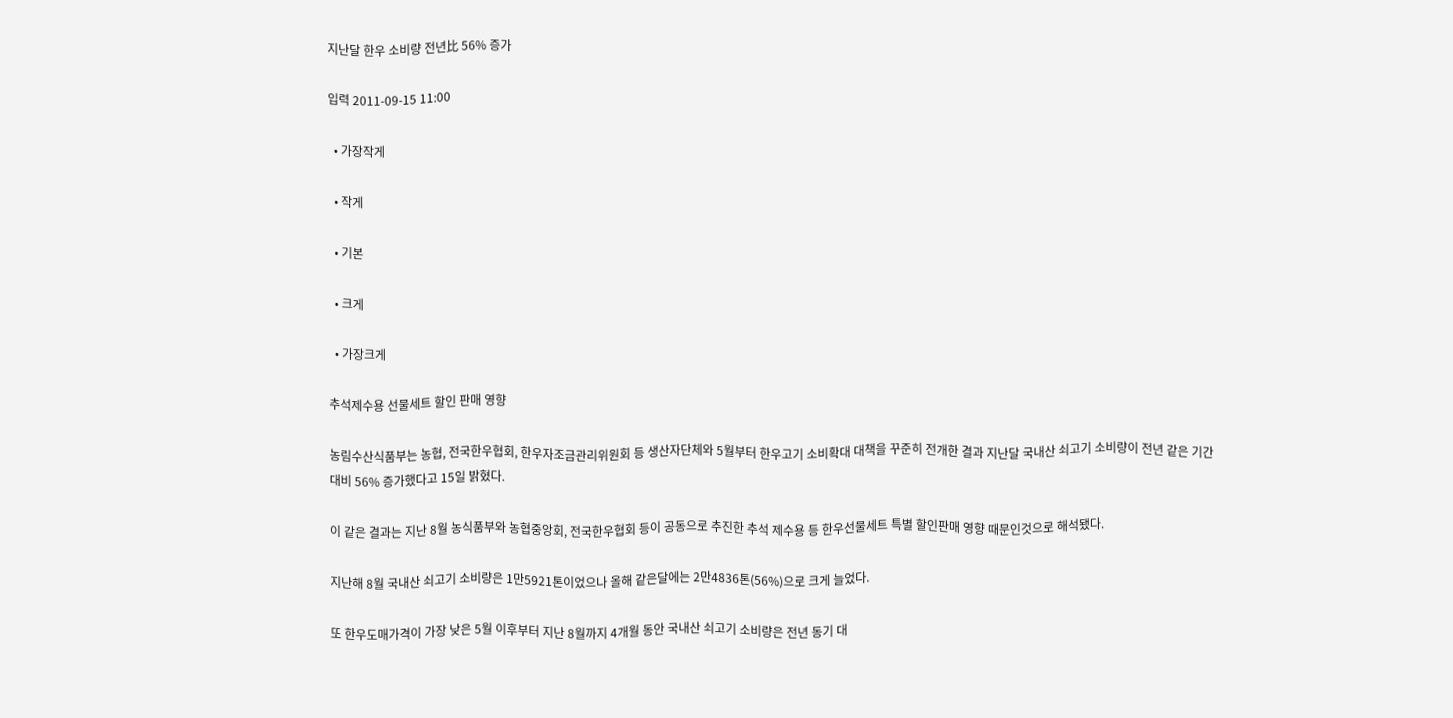지난달 한우 소비량 전년比 56% 증가

입력 2011-09-15 11:00

  • 가장작게

  • 작게

  • 기본

  • 크게

  • 가장크게

추석제수용 선물세트 할인 판매 영향

농림수산식품부는 농협, 전국한우협회, 한우자조금관리위원회 등 생산자단체와 5월부터 한우고기 소비확대 대책을 꾸준히 전개한 결과 지난달 국내산 쇠고기 소비량이 전년 같은 기간 대비 56% 증가했다고 15일 밝혔다.

이 같은 결과는 지난 8월 농식품부와 농협중앙회, 전국한우협회 등이 공동으로 추진한 추석 제수용 등 한우선물세트 특별 할인판매 영향 때문인것으로 해석됐다.

지난해 8월 국내산 쇠고기 소비량은 1만5921톤이었으나 올해 같은달에는 2만4836톤(56%)으로 크게 늘었다.

또 한우도매가격이 가장 낮은 5월 이후부터 지난 8월까지 4개월 동안 국내산 쇠고기 소비량은 전년 동기 대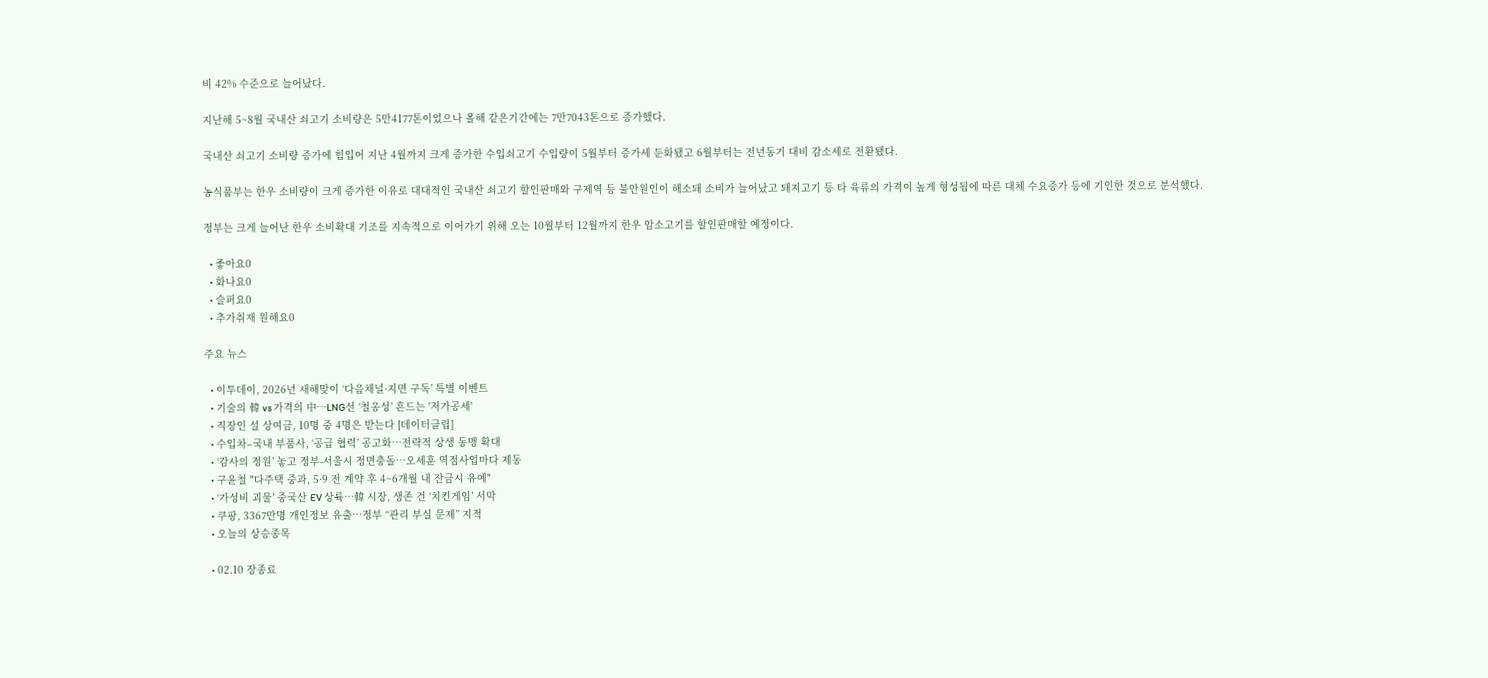비 42% 수준으로 늘어났다.

지난해 5~8월 국내산 쇠고기 소비량은 5만4177톤이었으나 올해 같은기간에는 7만7043톤으로 증가했다.

국내산 쇠고기 소비량 증가에 힘입어 지난 4월까지 크게 증가한 수입쇠고기 수입량이 5월부터 증가세 둔화됐고 6월부터는 전년동기 대비 감소세로 전환됐다.

농식품부는 한우 소비량이 크게 증가한 이유로 대대적인 국내산 쇠고기 할인판매와 구제역 등 불안원인이 해소돼 소비가 늘어났고 돼지고기 등 타 육류의 가격이 높게 형성됨에 따른 대체 수요증가 등에 기인한 것으로 분석했다.

정부는 크게 늘어난 한우 소비확대 기조를 지속적으로 이어가기 위해 오는 10월부터 12월까지 한우 암소고기를 할인판매할 예정이다.

  • 좋아요0
  • 화나요0
  • 슬퍼요0
  • 추가취재 원해요0

주요 뉴스

  • 이투데이, 2026년 새해맞이 ‘다음채널·지면 구독’ 특별 이벤트
  • 기술의 韓 vs 가격의 中…LNG선 ‘철옹성’ 흔드는 '저가공세'
  • 직장인 설 상여금, 10명 중 4명은 받는다 [데이터클립]
  • 수입차–국내 부품사, ‘공급 협력’ 공고화…전략적 상생 동맹 확대
  • ‘감사의 정원’ 놓고 정부-서울시 정면충돌…오세훈 역점사업마다 제동
  • 구윤철 "다주택 중과, 5·9 전 계약 후 4~6개월 내 잔금시 유예"
  • ‘가성비 괴물’ 중국산 EV 상륙…韓 시장, 생존 건 ‘치킨게임’ 서막
  • 쿠팡, 3367만명 개인정보 유출⋯정부 “관리 부실 문제” 지적
  • 오늘의 상승종목

  • 02.10 장종료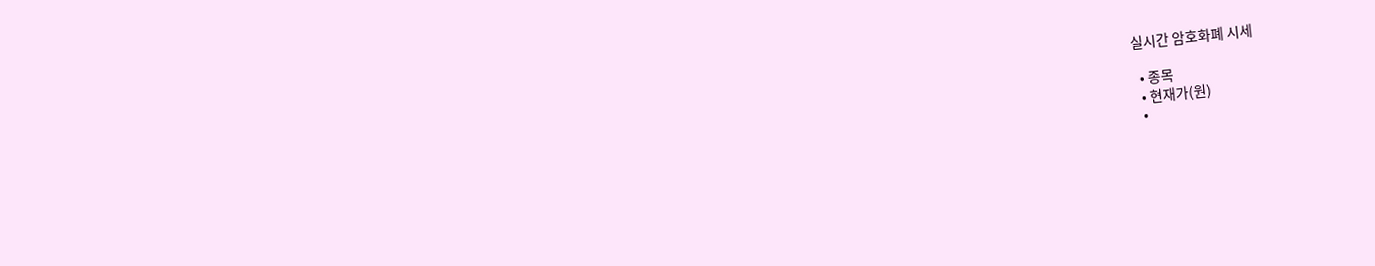실시간 암호화폐 시세

  • 종목
  • 현재가(원)
  •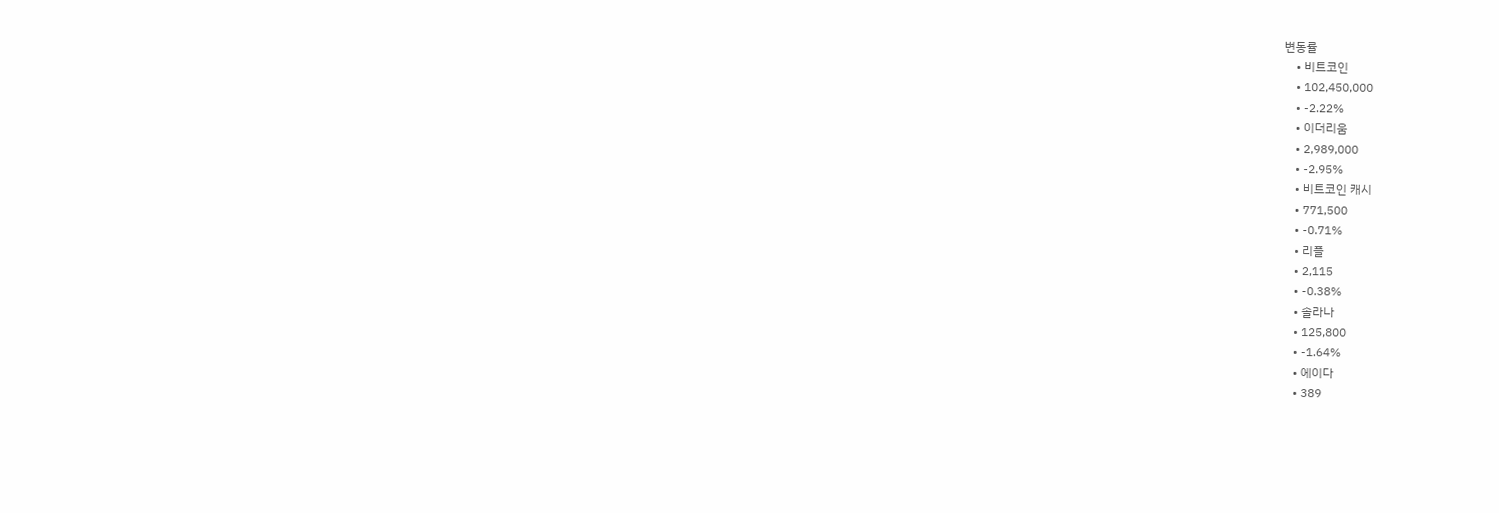변동률
    • 비트코인
    • 102,450,000
    • -2.22%
    • 이더리움
    • 2,989,000
    • -2.95%
    • 비트코인 캐시
    • 771,500
    • -0.71%
    • 리플
    • 2,115
    • -0.38%
    • 솔라나
    • 125,800
    • -1.64%
    • 에이다
    • 389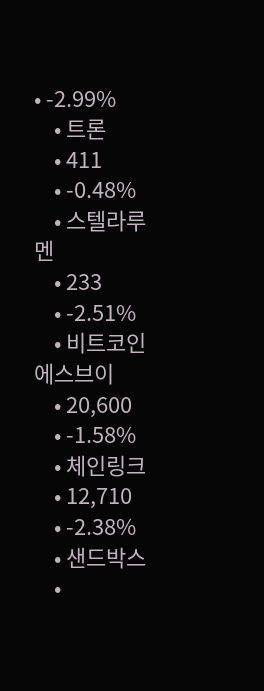• -2.99%
    • 트론
    • 411
    • -0.48%
    • 스텔라루멘
    • 233
    • -2.51%
    • 비트코인에스브이
    • 20,600
    • -1.58%
    • 체인링크
    • 12,710
    • -2.38%
    • 샌드박스
    •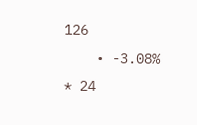126
    • -3.08%
* 24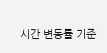시간 변동률 기준